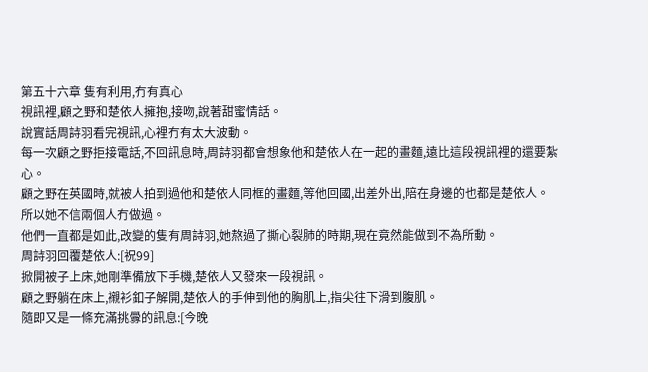第五十六章 隻有利用,冇有真心
視訊裡,顧之野和楚依人擁抱,接吻,說著甜蜜情話。
說實話周詩羽看完視訊,心裡冇有太大波動。
每一次顧之野拒接電話,不回訊息時,周詩羽都會想象他和楚依人在一起的畫麵,遠比這段視訊裡的還要紮心。
顧之野在英國時,就被人拍到過他和楚依人同框的畫麵,等他回國,出差外出,陪在身邊的也都是楚依人。
所以她不信兩個人冇做過。
他們一直都是如此,改變的隻有周詩羽,她熬過了撕心裂肺的時期,現在竟然能做到不為所動。
周詩羽回覆楚依人:[祝99]
掀開被子上床,她剛準備放下手機,楚依人又發來一段視訊。
顧之野躺在床上,襯衫釦子解開,楚依人的手伸到他的胸肌上,指尖往下滑到腹肌。
隨即又是一條充滿挑釁的訊息:[今晚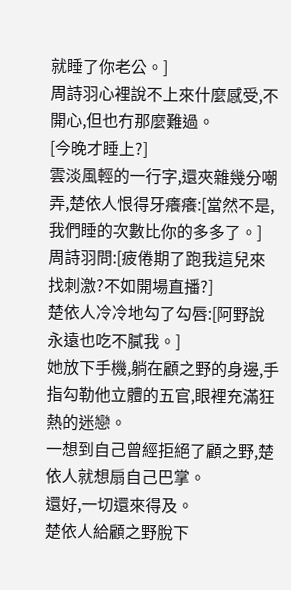就睡了你老公。]
周詩羽心裡說不上來什麼感受,不開心,但也冇那麼難過。
[今晚才睡上?]
雲淡風輕的一行字,還夾雜幾分嘲弄,楚依人恨得牙癢癢:[當然不是,我們睡的次數比你的多多了。]
周詩羽問:[疲倦期了跑我這兒來找刺激?不如開場直播?]
楚依人冷冷地勾了勾唇:[阿野說永遠也吃不膩我。]
她放下手機,躺在顧之野的身邊,手指勾勒他立體的五官,眼裡充滿狂熱的迷戀。
一想到自己曾經拒絕了顧之野,楚依人就想扇自己巴掌。
還好,一切還來得及。
楚依人給顧之野脫下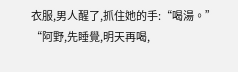衣服,男人醒了,抓住她的手:“喝湯。”
“阿野,先睡覺,明天再喝,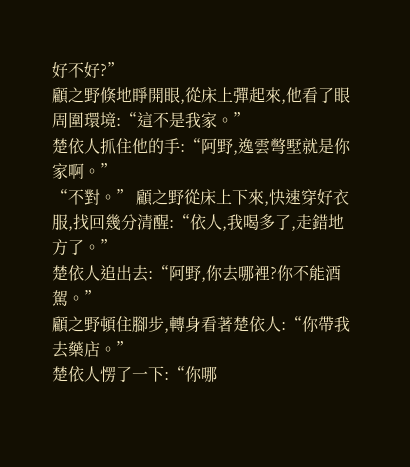好不好?”
顧之野倏地睜開眼,從床上彈起來,他看了眼周圍環境:“這不是我家。”
楚依人抓住他的手:“阿野,逸雲彆墅就是你家啊。”
“不對。” 顧之野從床上下來,快速穿好衣服,找回幾分清醒:“依人,我喝多了,走錯地方了。”
楚依人追出去:“阿野,你去哪裡?你不能酒駕。”
顧之野頓住腳步,轉身看著楚依人:“你帶我去藥店。”
楚依人愣了一下:“你哪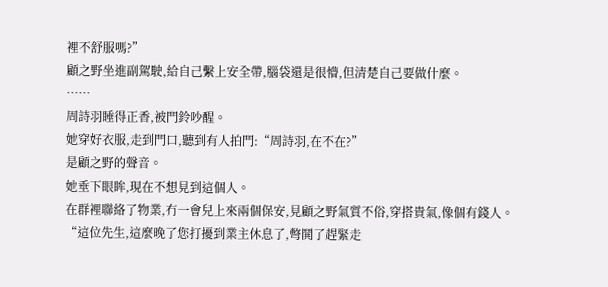裡不舒服嗎?”
顧之野坐進副駕駛,給自己繫上安全帶,腦袋還是很懵,但清楚自己要做什麼。
……
周詩羽睡得正香,被門鈴吵醒。
她穿好衣服,走到門口,聽到有人拍門:“周詩羽,在不在?”
是顧之野的聲音。
她垂下眼眸,現在不想見到這個人。
在群裡聯絡了物業,冇一會兒上來兩個保安,見顧之野氣質不俗,穿搭貴氣,像個有錢人。
“這位先生,這麼晚了您打擾到業主休息了,彆鬨了趕緊走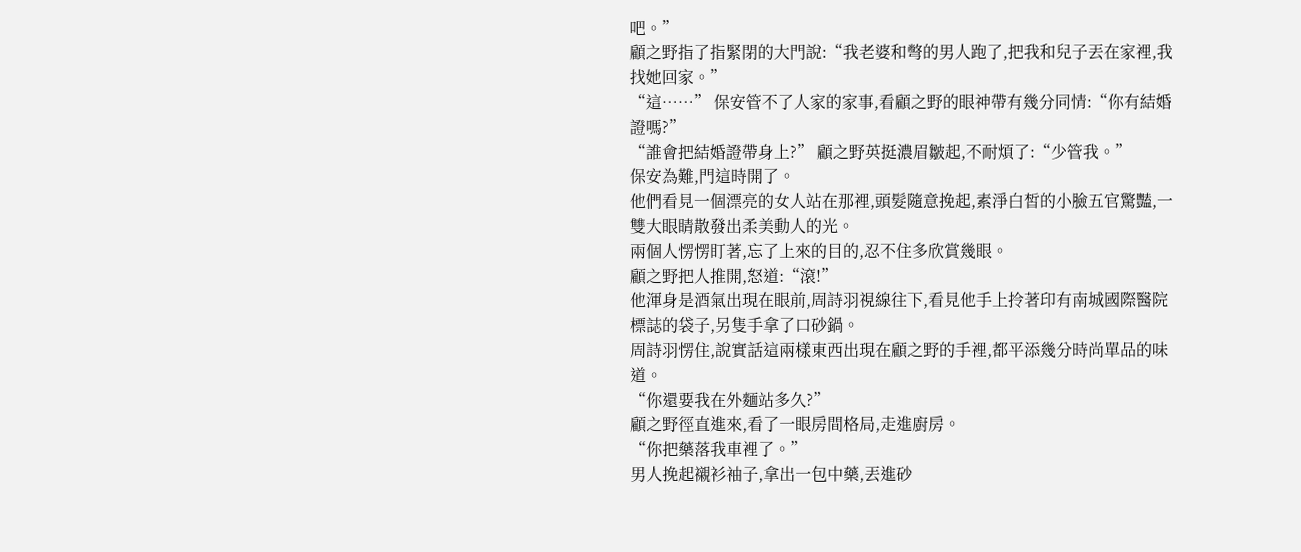吧。”
顧之野指了指緊閉的大門說:“我老婆和彆的男人跑了,把我和兒子丟在家裡,我找她回家。”
“這……” 保安管不了人家的家事,看顧之野的眼神帶有幾分同情:“你有結婚證嗎?”
“誰會把結婚證帶身上?” 顧之野英挺濃眉皺起,不耐煩了:“少管我。”
保安為難,門這時開了。
他們看見一個漂亮的女人站在那裡,頭髮隨意挽起,素淨白皙的小臉五官驚豔,一雙大眼睛散發出柔美動人的光。
兩個人愣愣盯著,忘了上來的目的,忍不住多欣賞幾眼。
顧之野把人推開,怒道:“滾!”
他渾身是酒氣出現在眼前,周詩羽視線往下,看見他手上拎著印有南城國際醫院標誌的袋子,另隻手拿了口砂鍋。
周詩羽愣住,說實話這兩樣東西出現在顧之野的手裡,都平添幾分時尚單品的味道。
“你還要我在外麵站多久?”
顧之野徑直進來,看了一眼房間格局,走進廚房。
“你把藥落我車裡了。”
男人挽起襯衫袖子,拿出一包中藥,丟進砂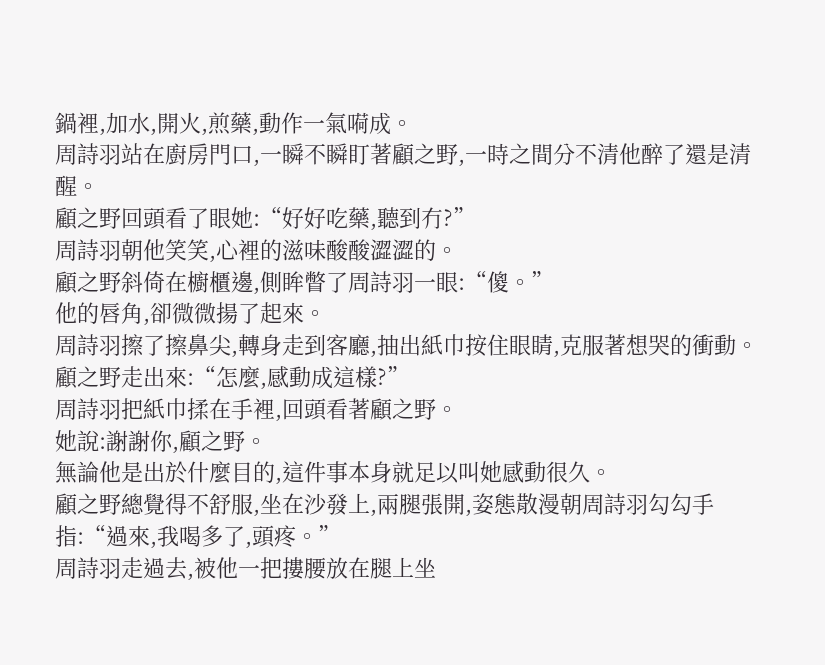鍋裡,加水,開火,煎藥,動作一氣嗬成。
周詩羽站在廚房門口,一瞬不瞬盯著顧之野,一時之間分不清他醉了還是清醒。
顧之野回頭看了眼她:“好好吃藥,聽到冇?”
周詩羽朝他笑笑,心裡的滋味酸酸澀澀的。
顧之野斜倚在櫥櫃邊,側眸瞥了周詩羽一眼:“傻。”
他的唇角,卻微微揚了起來。
周詩羽擦了擦鼻尖,轉身走到客廳,抽出紙巾按住眼睛,克服著想哭的衝動。
顧之野走出來:“怎麼,感動成這樣?”
周詩羽把紙巾揉在手裡,回頭看著顧之野。
她說:謝謝你,顧之野。
無論他是出於什麼目的,這件事本身就足以叫她感動很久。
顧之野總覺得不舒服,坐在沙發上,兩腿張開,姿態散漫朝周詩羽勾勾手指:“過來,我喝多了,頭疼。”
周詩羽走過去,被他一把摟腰放在腿上坐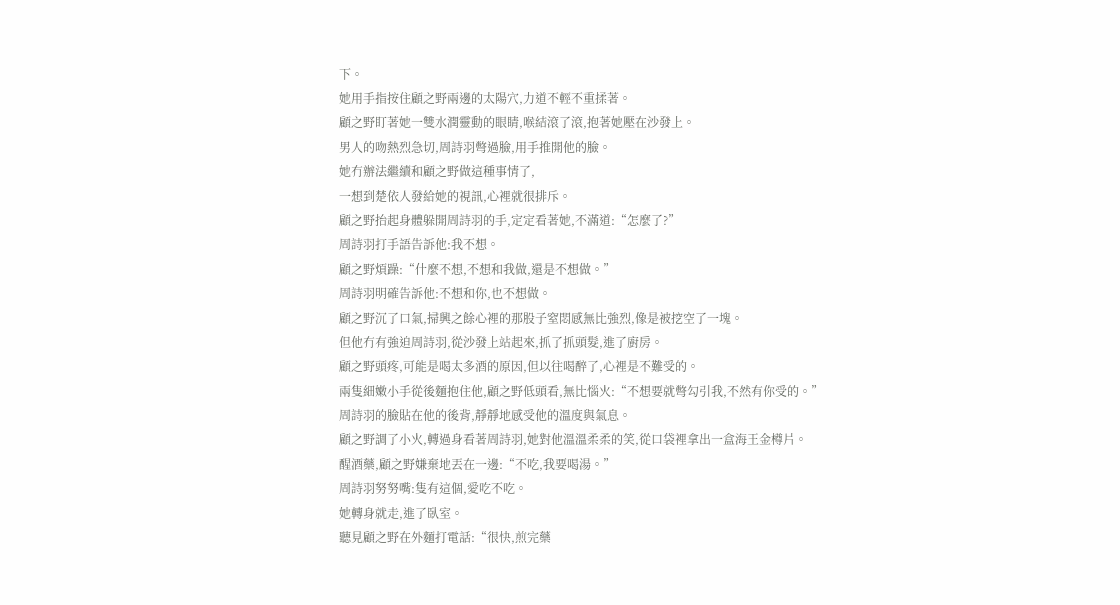下。
她用手指按住顧之野兩邊的太陽穴,力道不輕不重揉著。
顧之野盯著她一雙水潤靈動的眼睛,喉結滾了滾,抱著她壓在沙發上。
男人的吻熱烈急切,周詩羽彆過臉,用手推開他的臉。
她冇辦法繼續和顧之野做這種事情了,
一想到楚依人發給她的視訊,心裡就很排斥。
顧之野抬起身體躲開周詩羽的手,定定看著她,不滿道:“怎麼了?”
周詩羽打手語告訴他:我不想。
顧之野煩躁:“什麼不想,不想和我做,還是不想做。”
周詩羽明確告訴他:不想和你,也不想做。
顧之野沉了口氣,掃興之餘心裡的那股子窒悶感無比強烈,像是被挖空了一塊。
但他冇有強迫周詩羽,從沙發上站起來,抓了抓頭髮,進了廚房。
顧之野頭疼,可能是喝太多酒的原因,但以往喝醉了,心裡是不難受的。
兩隻細嫩小手從後麵抱住他,顧之野低頭看,無比惱火:“不想要就彆勾引我,不然有你受的。”
周詩羽的臉貼在他的後背,靜靜地感受他的溫度與氣息。
顧之野調了小火,轉過身看著周詩羽,她對他溫溫柔柔的笑,從口袋裡拿出一盒海王金樽片。
醒酒藥,顧之野嫌棄地丟在一邊:“不吃,我要喝湯。”
周詩羽努努嘴:隻有這個,愛吃不吃。
她轉身就走,進了臥室。
聽見顧之野在外麵打電話:“很快,煎完藥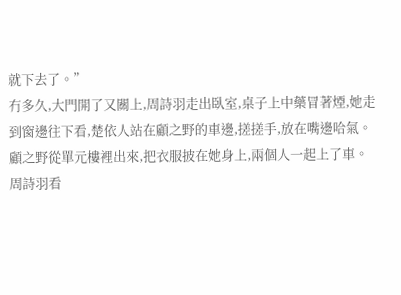就下去了。”
冇多久,大門開了又關上,周詩羽走出臥室,桌子上中藥冒著煙,她走到窗邊往下看,楚依人站在顧之野的車邊,搓搓手,放在嘴邊哈氣。
顧之野從單元樓裡出來,把衣服披在她身上,兩個人一起上了車。
周詩羽看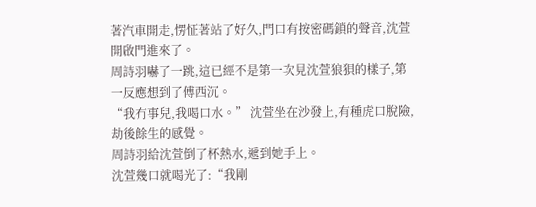著汽車開走,愣怔著站了好久,門口有按密碼鎖的聲音,沈萱開啟門進來了。
周詩羽嚇了一跳,這已經不是第一次見沈萱狼狽的樣子,第一反應想到了傅西沉。
“我冇事兒,我喝口水。” 沈萱坐在沙發上,有種虎口脫險,劫後餘生的感覺。
周詩羽給沈萱倒了杯熱水,遞到她手上。
沈萱幾口就喝光了:“我剛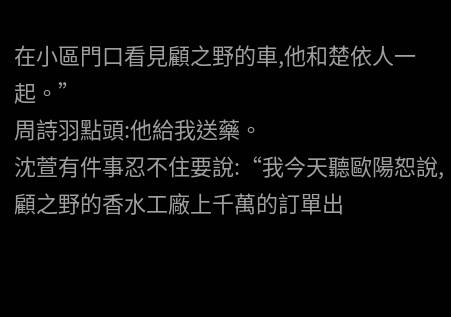在小區門口看見顧之野的車,他和楚依人一起。”
周詩羽點頭:他給我送藥。
沈萱有件事忍不住要說:“我今天聽歐陽恕說,顧之野的香水工廠上千萬的訂單出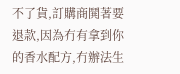不了貨,訂購商鬨著要退款,因為冇有拿到你的香水配方,冇辦法生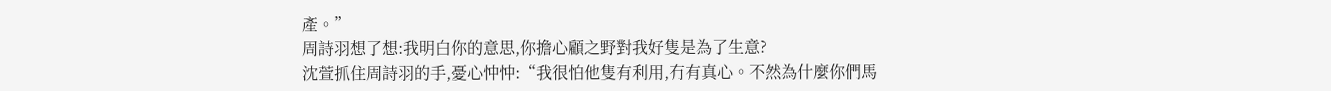產。”
周詩羽想了想:我明白你的意思,你擔心顧之野對我好隻是為了生意?
沈萱抓住周詩羽的手,憂心忡忡:“我很怕他隻有利用,冇有真心。不然為什麼你們馬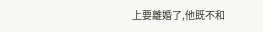上要離婚了,他既不和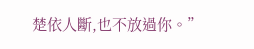楚依人斷,也不放過你。”